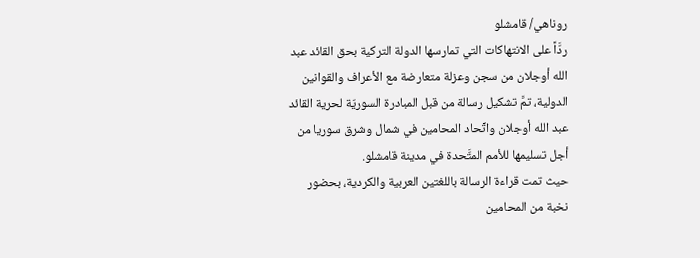روناهي/ قامشلو
ردَّاً على الانتهاكات التي تمارسها الدولة التركية بحق القائد عبد الله أوجلان من سجن وعزلة متعارضة مع الأعراف والقوانين الدولية، تمَّ تشكيل رسالة من قبل المبادرة السوريّة لحرية القائد عبد الله أوجلان واتِّحاد المحامين في شمال وشرق سوريا من أجل تسليمها للأمم المتَّحدة في مدينة قامشلو.
حيث تمت قراءة الرسالة باللغتين العربية والكردية، بحضور نخبة من المحامين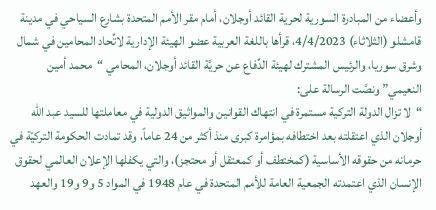وأعضاء من المبادرة السورية لحرية القائد أوجلان، أمام مقر الأمم المتحدة بشارع السياحي في مدينة قامشلو (الثلاثاء) 4/4/2023، قرأها باللغة العربية عضو الهيئة الإدارية لاتِّحاد المحامين في شمال وشرق سوريا، والرئيس المشترك لهيئة الدِّفاع عن حريَّة القائد أوجلان، المحامي “محمد أمين النعيمي” ونصَّت الرسالة على:
“لا تزال الدولة التركية مستمرة في انتهاك القوانين والمواثيق الدولية في معاملتها للسيد عبد الله أوجلان الذي اعتقلته بعد اختطافه بمؤامرة كبرى منذ أكثر من 24 عاماً، وقد تمادت الحكومة التركيّة في حرمانه من حقوقه الأساسية (كمختطف أو كمعتقل أو محتجز)، والتي يكفلها الإعلان العالمي لحقوق الإنسان الذي اعتمدته الجمعية العامة للأمم المتحدة في عام 1948 في المواد 5 و9 و19 والعهد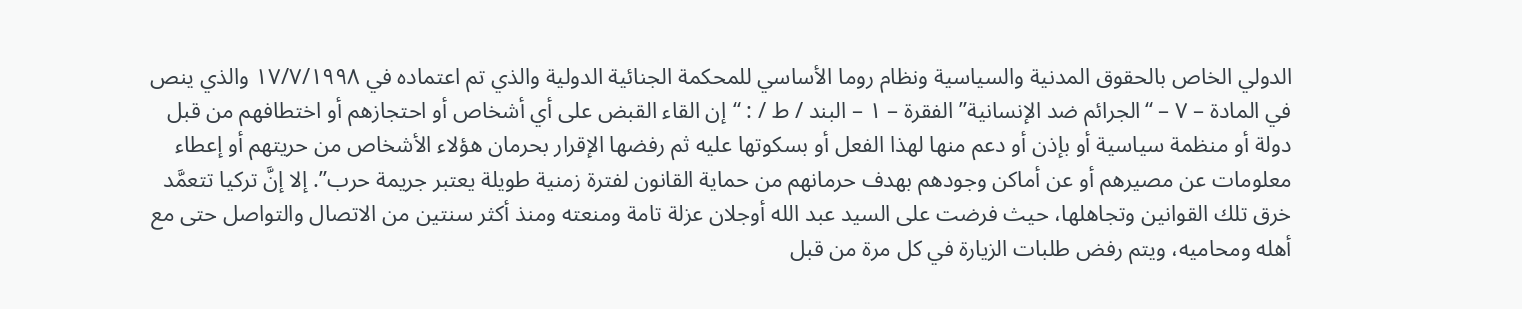الدولي الخاص بالحقوق المدنية والسياسية ونظام روما الأساسي للمحكمة الجنائية الدولية والذي تم اعتماده في ١٧/٧/١٩٩٨ والذي ينص في المادة – ٧ – “الجرائم ضد الإنسانية” الفقرة – ١ – البند / ط / : “إن القاء القبض على أي أشخاص أو احتجازهم أو اختطافهم من قبل دولة أو منظمة سياسية أو بإذن أو دعم منها لهذا الفعل أو بسكوتها عليه ثم رفضها الإقرار بحرمان هؤلاء الأشخاص من حريتهم أو إعطاء معلومات عن مصيرهم أو عن أماكن وجودهم بهدف حرمانهم من حماية القانون لفترة زمنية طويلة يعتبر جريمة حرب”. إلا إنَّ تركيا تتعمَّد خرق تلك القوانين وتجاهلها، حيث فرضت على السيد عبد الله أوجلان عزلة تامة ومنعته ومنذ أكثر سنتين من الاتصال والتواصل حتى مع أهله ومحاميه، ويتم رفض طلبات الزيارة في كل مرة من قبل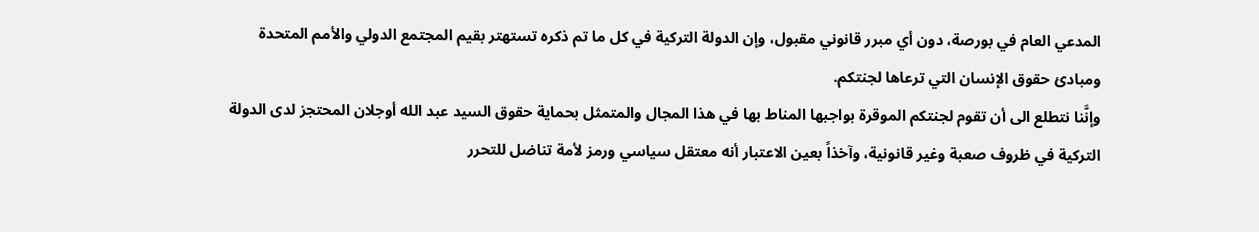المدعي العام في بورصة، دون أي مبرر قانوني مقبول، وإن الدولة التركية في كل ما تم ذكره تستهتر بقيم المجتمع الدولي والأمم المتحدة ومبادئ حقوق الإنسان التي ترعاها لجنتكم.
وإنَّنا نتطلع الى أن تقوم لجنتكم الموقرة بواجبها المناط بها في هذا المجال والمتمثل بحماية حقوق السيد عبد الله أوجلان المحتجز لدى الدولة التركية في ظروف صعبة وغير قانونية، وآخذاً بعين الاعتبار أنه معتقل سياسي ورمز لأمة تناضل للتحرر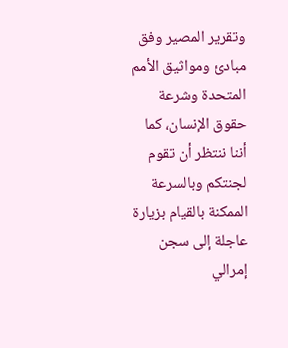وتقرير المصير وفق مبادئ ومواثيق الأمم المتحدة وشرعة حقوق الإنسان، كما أننا ننتظر أن تقوم لجنتكم وبالسرعة الممكنة بالقيام بزيارة عاجلة إلى سجن إمرالي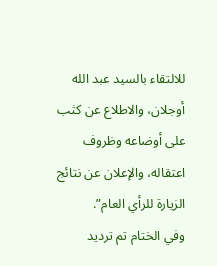للالتقاء بالسيد عبد الله أوجلان، والاطلاع عن كثب على أوضاعه وظروف اعتقاله، والإعلان عن نتائج الزيارة للرأي العام”.
وفي الختام تم ترديد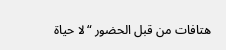هتافات من قبل الحضور “لا حياة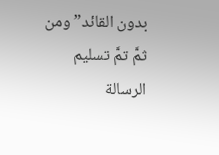بدون القائد” ومن ثمَّ تمَّ تسليم الرسالة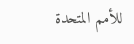للأمم المتحدة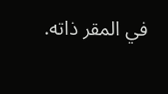في المقر ذاته.